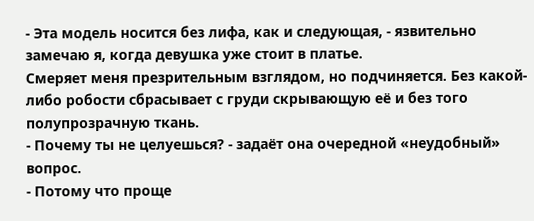- Эта модель носится без лифа, как и следующая, - язвительно замечаю я, когда девушка уже стоит в платье.
Смеряет меня презрительным взглядом, но подчиняется. Без какой-либо робости сбрасывает с груди скрывающую её и без того полупрозрачную ткань.
- Почему ты не целуешься? - задаёт она очередной «неудобный» вопрос.
- Потому что проще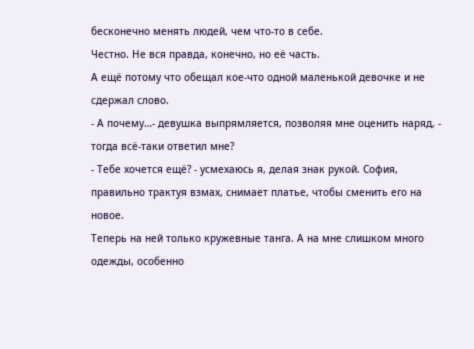бесконечно менять людей, чем что-то в себе.
Честно. Не вся правда, конечно, но её часть.
А ещё потому что обещал кое-что одной маленькой девочке и не сдержал слово.
- А почему…- девушка выпрямляется, позволяя мне оценить наряд, - тогда всё-таки ответил мне?
- Тебе хочется ещё? - усмехаюсь я, делая знак рукой. София, правильно трактуя взмах, снимает платье, чтобы сменить его на новое.
Теперь на ней только кружевные танга. А на мне слишком много одежды, особенно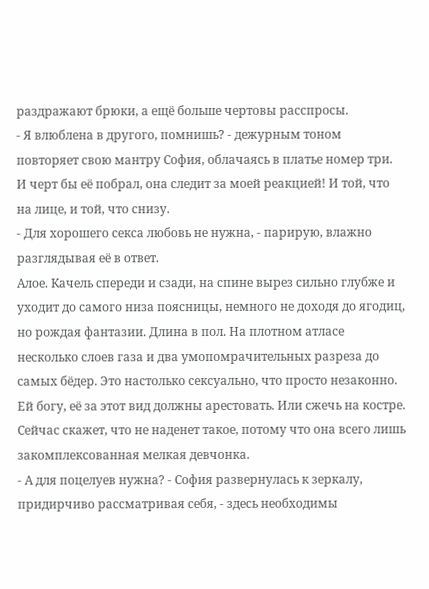раздражают брюки, а ещё больше чертовы расспросы.
- Я влюблена в другого, помнишь? - дежурным тоном повторяет свою мантру София, облачаясь в платье номер три.
И черт бы её побрал, она следит за моей реакцией! И той, что на лице, и той, что снизу.
- Для хорошего секса любовь не нужна, - парирую, влажно разглядывая её в ответ.
Алое. Качель спереди и сзади, на спине вырез сильно глубже и уходит до самого низа поясницы, немного не доходя до ягодиц, но рождая фантазии. Длина в пол. На плотном атласе несколько слоев газа и два умопомрачительных разреза до самых бёдер. Это настолько сексуально, что просто незаконно. Ей богу, её за этот вид должны арестовать. Или сжечь на костре. Сейчас скажет, что не наденет такое, потому что она всего лишь закомплексованная мелкая девчонка.
- А для поцелуев нужна? - София развернулась к зеркалу, придирчиво рассматривая себя, - здесь необходимы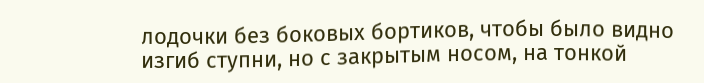лодочки без боковых бортиков, чтобы было видно изгиб ступни, но с закрытым носом, на тонкой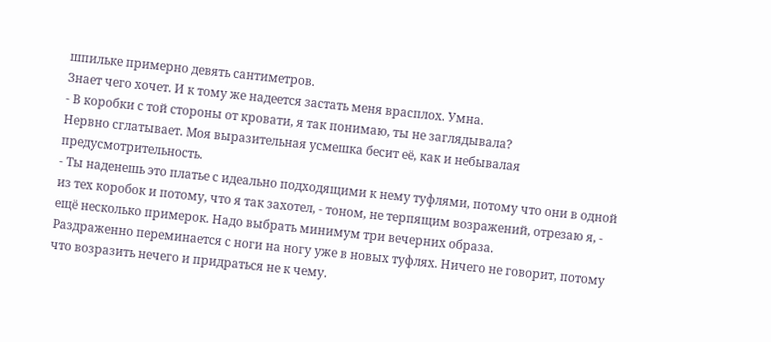шпильке примерно девять сантиметров.
Знает чего хочет. И к тому же надеется застать меня врасплох. Умна.
- В коробки с той стороны от кровати, я так понимаю, ты не заглядывала?
Нервно сглатывает. Моя выразительная усмешка бесит её, как и небывалая предусмотрительность.
- Ты наденешь это платье с идеально подходящими к нему туфлями, потому что они в одной из тех коробок и потому, что я так захотел, - тоном, не терпящим возражений, отрезаю я, - ещё несколько примерок. Надо выбрать минимум три вечерних образа.
Раздраженно переминается с ноги на ногу уже в новых туфлях. Ничего не говорит, потому что возразить нечего и придраться не к чему.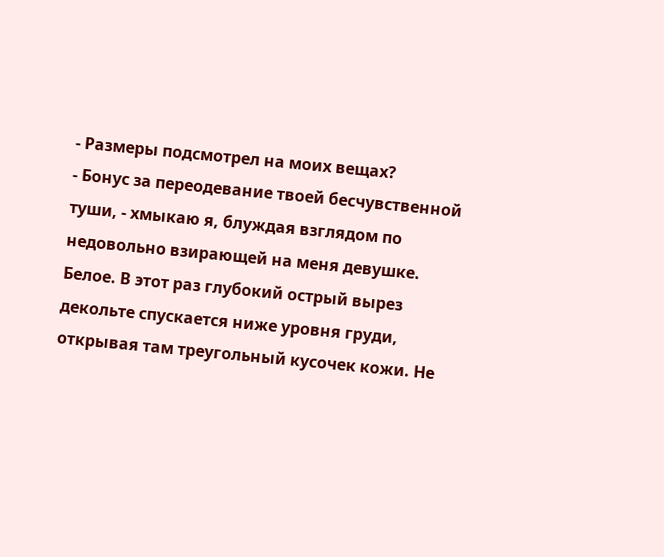- Размеры подсмотрел на моих вещах?
- Бонус за переодевание твоей бесчувственной туши, - хмыкаю я, блуждая взглядом по недовольно взирающей на меня девушке.
Белое. В этот раз глубокий острый вырез декольте спускается ниже уровня груди, открывая там треугольный кусочек кожи. Не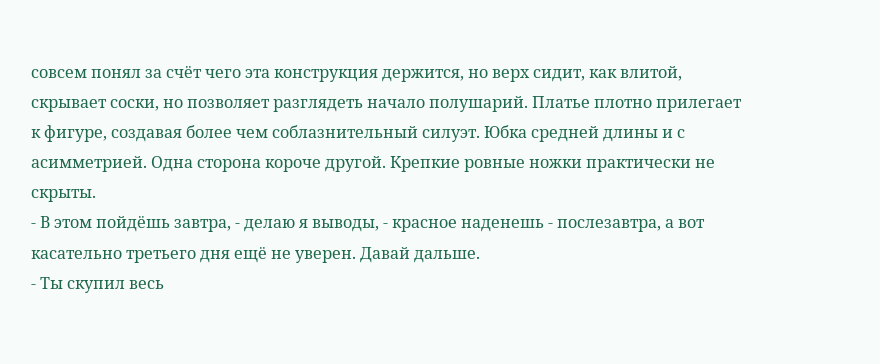совсем понял за счёт чего эта конструкция держится, но верх сидит, как влитой, скрывает соски, но позволяет разглядеть начало полушарий. Платье плотно прилегает к фигуре, создавая более чем соблазнительный силуэт. Юбка средней длины и с асимметрией. Одна сторона короче другой. Крепкие ровные ножки практически не скрыты.
- В этом пойдёшь завтра, - делаю я выводы, - красное наденешь - послезавтра, а вот касательно третьего дня ещё не уверен. Давай дальше.
- Ты скупил весь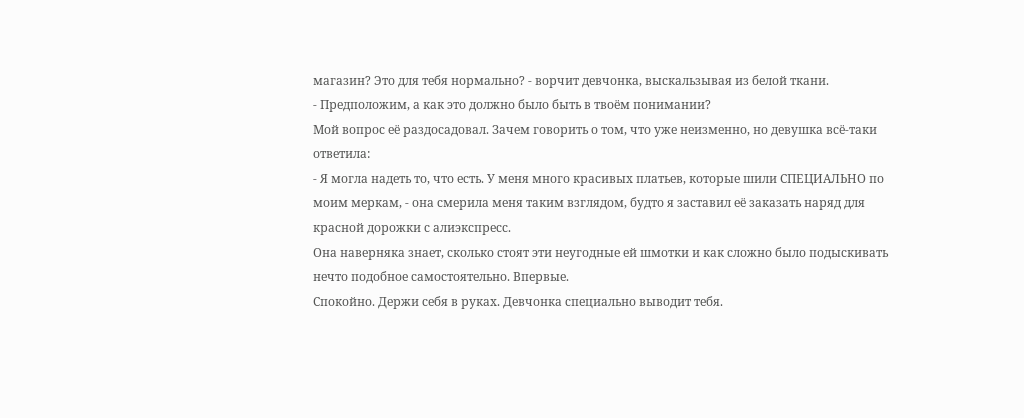магазин? Это для тебя нормально? - ворчит девчонка, выскальзывая из белой ткани.
- Предположим, а как это должно было быть в твоём понимании?
Мой вопрос её раздосадовал. Зачем говорить о том, что уже неизменно, но девушка всё-таки ответила:
- Я могла надеть то, что есть. У меня много красивых платьев, которые шили СПЕЦИАЛЬНО по моим меркам, - она смерила меня таким взглядом, будто я заставил её заказать наряд для красной дорожки с алиэкспресс.
Она наверняка знает, сколько стоят эти неугодные ей шмотки и как сложно было подыскивать нечто подобное самостоятельно. Впервые.
Спокойно. Держи себя в руках. Девчонка специально выводит тебя.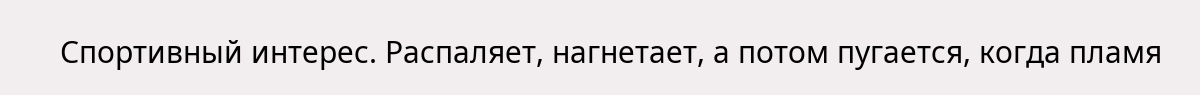Спортивный интерес. Распаляет, нагнетает, а потом пугается, когда пламя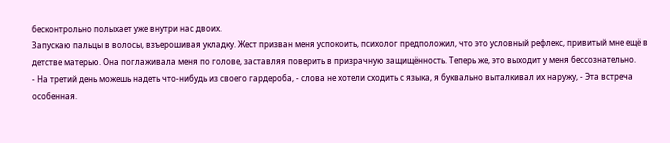бесконтрольно полыхает уже внутри нас двоих.
Запускаю пальцы в волосы, взъерошивая укладку. Жест призван меня успокоить, психолог предположил, что это условный рефлекс, привитый мне ещё в детстве матерью. Она поглаживала меня по голове, заставляя поверить в призрачную защищённость. Теперь же, это выходит у меня бессознательно.
- На третий день можешь надеть что-нибудь из своего гардероба, - слова не хотели сходить с языка, я буквально выталкивал их наружу, - Эта встреча особенная.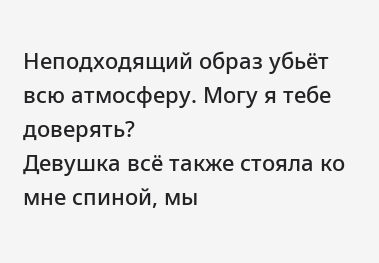Неподходящий образ убьёт всю атмосферу. Могу я тебе доверять?
Девушка всё также стояла ко мне спиной, мы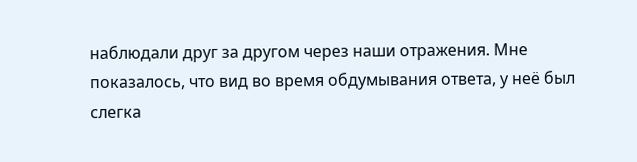наблюдали друг за другом через наши отражения. Мне показалось, что вид во время обдумывания ответа, у неё был слегка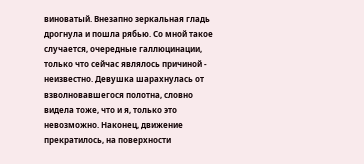виноватый. Внезапно зеркальная гладь дрогнула и пошла рябью. Со мной такое случается, очередные галлюцинации, только что сейчас являлось причиной - неизвестно. Девушка шарахнулась от взволновавшегося полотна, словно видела тоже, что и я, только это невозможно. Наконец, движение прекратилось, на поверхности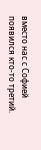вместо нас с Софией появился кто-то третий.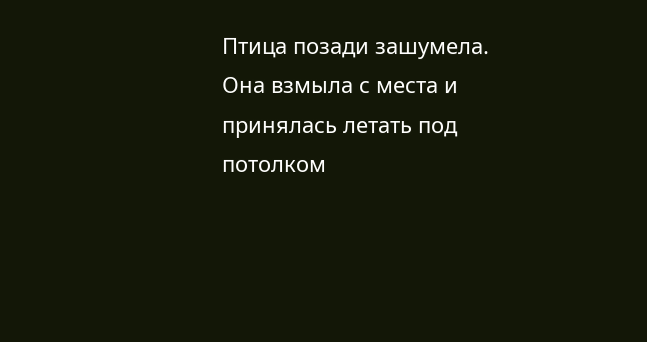Птица позади зашумела. Она взмыла с места и принялась летать под потолком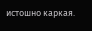истошно каркая.